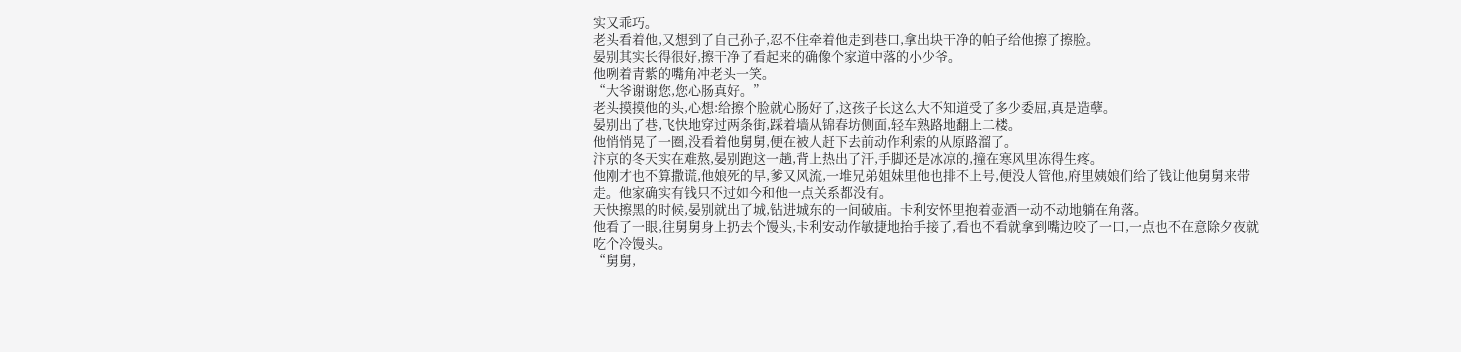实又乖巧。
老头看着他,又想到了自己孙子,忍不住牵着他走到巷口,拿出块干净的帕子给他擦了擦脸。
晏别其实长得很好,擦干净了看起来的确像个家道中落的小少爷。
他咧着青紫的嘴角冲老头一笑。
“大爷谢谢您,您心肠真好。”
老头摸摸他的头,心想:给擦个脸就心肠好了,这孩子长这么大不知道受了多少委屈,真是造孽。
晏别出了巷,飞快地穿过两条街,踩着墙从锦春坊侧面,轻车熟路地翻上二楼。
他悄悄晃了一圈,没看着他舅舅,便在被人赶下去前动作利索的从原路溜了。
汴京的冬天实在难熬,晏别跑这一趟,背上热出了汗,手脚还是冰凉的,撞在寒风里冻得生疼。
他刚才也不算撒谎,他娘死的早,爹又风流,一堆兄弟姐妹里他也排不上号,便没人管他,府里姨娘们给了钱让他舅舅来带走。他家确实有钱只不过如今和他一点关系都没有。
天快擦黑的时候,晏别就出了城,钻进城东的一间破庙。卡利安怀里抱着壶酒一动不动地躺在角落。
他看了一眼,往舅舅身上扔去个馒头,卡利安动作敏捷地抬手接了,看也不看就拿到嘴边咬了一口,一点也不在意除夕夜就吃个冷馒头。
“舅舅,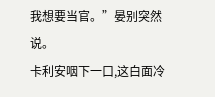我想要当官。”晏别突然说。
卡利安咽下一口,这白面冷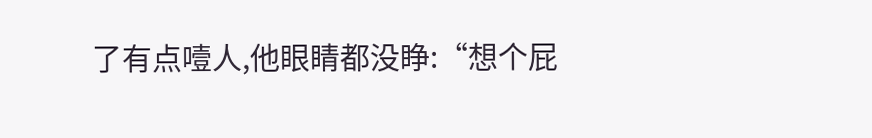了有点噎人,他眼睛都没睁:“想个屁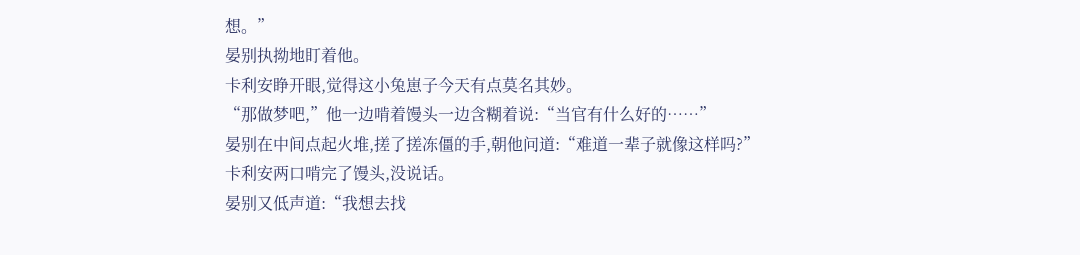想。”
晏别执拗地盯着他。
卡利安睁开眼,觉得这小兔崽子今天有点莫名其妙。
“那做梦吧,”他一边啃着馒头一边含糊着说:“当官有什么好的……”
晏别在中间点起火堆,搓了搓冻僵的手,朝他问道:“难道一辈子就像这样吗?”
卡利安两口啃完了馒头,没说话。
晏别又低声道:“我想去找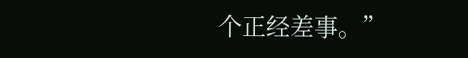个正经差事。”